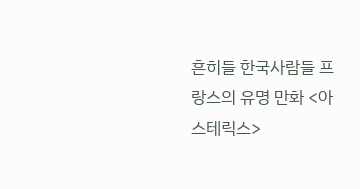흔히들 한국사람들 프랑스의 유명 만화 <아스테릭스>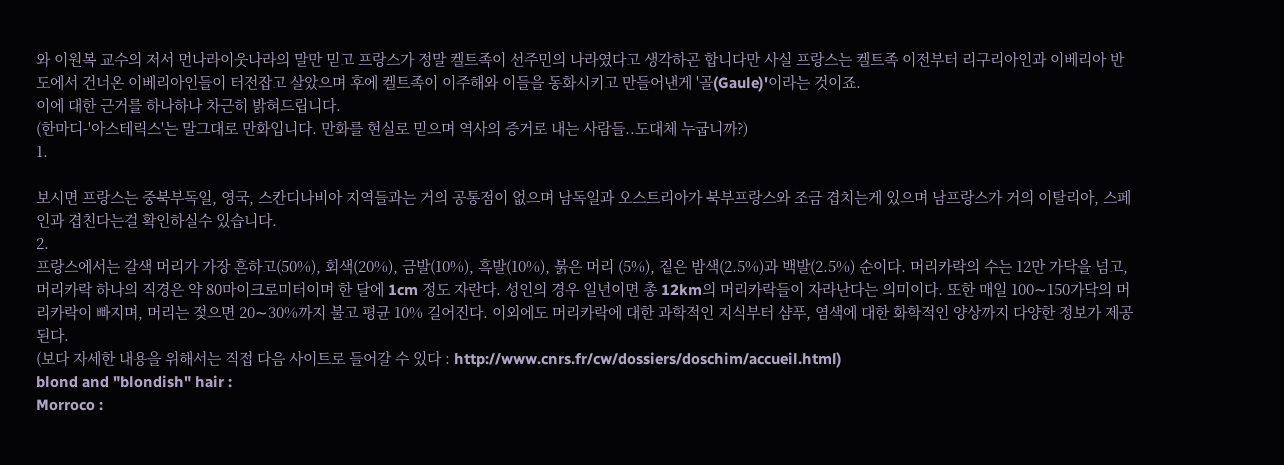와 이원복 교수의 저서 먼나라이웃나라의 말만 믿고 프랑스가 정말 켈트족이 선주민의 나라였다고 생각하곤 합니다만 사실 프랑스는 켈트족 이전부터 리구리아인과 이베리아 반도에서 건너온 이베리아인들이 터전잡고 살았으며 후에 켈트족이 이주해와 이들을 동화시키고 만들어낸게 '골(Gaule)'이라는 것이죠.
이에 대한 근거를 하나하나 차근히 밝혀드립니다.
(한마디-'아스테릭스'는 말그대로 만화입니다. 만화를 현실로 믿으며 역사의 증거로 내는 사람들..도대체 누굽니까?)
1.

보시면 프랑스는 중북부독일, 영국, 스칸디나비아 지역들과는 거의 공통점이 없으며 남독일과 오스트리아가 북부프랑스와 조금 겹치는게 있으며 남프랑스가 거의 이탈리아, 스페인과 겹친다는걸 확인하실수 있습니다.
2.
프랑스에서는 갈색 머리가 가장 흔하고(50%), 회색(20%), 금발(10%), 흑발(10%), 붉은 머리 (5%), 짙은 밤색(2.5%)과 백발(2.5%) 순이다. 머리카락의 수는 12만 가닥을 넘고, 머리카락 하나의 직경은 약 80마이크로미터이며 한 달에 1cm 정도 자란다. 성인의 경우 일년이면 총 12km의 머리카락들이 자라난다는 의미이다. 또한 매일 100∼150가닥의 머리카락이 빠지며, 머리는 젖으면 20∼30%까지 불고 평균 10% 길어진다. 이외에도 머리카락에 대한 과학적인 지식부터 샴푸, 염색에 대한 화학적인 양상까지 다양한 정보가 제공된다.
(보다 자세한 내용을 위해서는 직접 다음 사이트로 들어갈 수 있다 : http://www.cnrs.fr/cw/dossiers/doschim/accueil.html)
blond and "blondish" hair :
Morroco :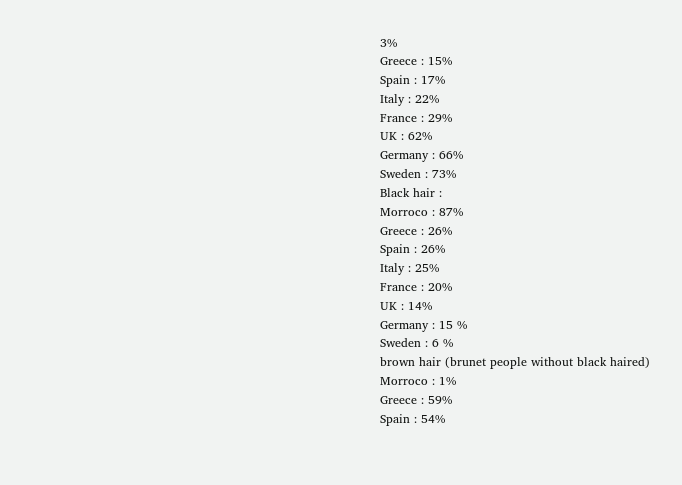3%
Greece : 15%
Spain : 17%
Italy : 22%
France : 29%
UK : 62%
Germany : 66%
Sweden : 73%
Black hair :
Morroco : 87%
Greece : 26%
Spain : 26%
Italy : 25%
France : 20%
UK : 14%
Germany : 15 %
Sweden : 6 %
brown hair (brunet people without black haired)
Morroco : 1%
Greece : 59%
Spain : 54%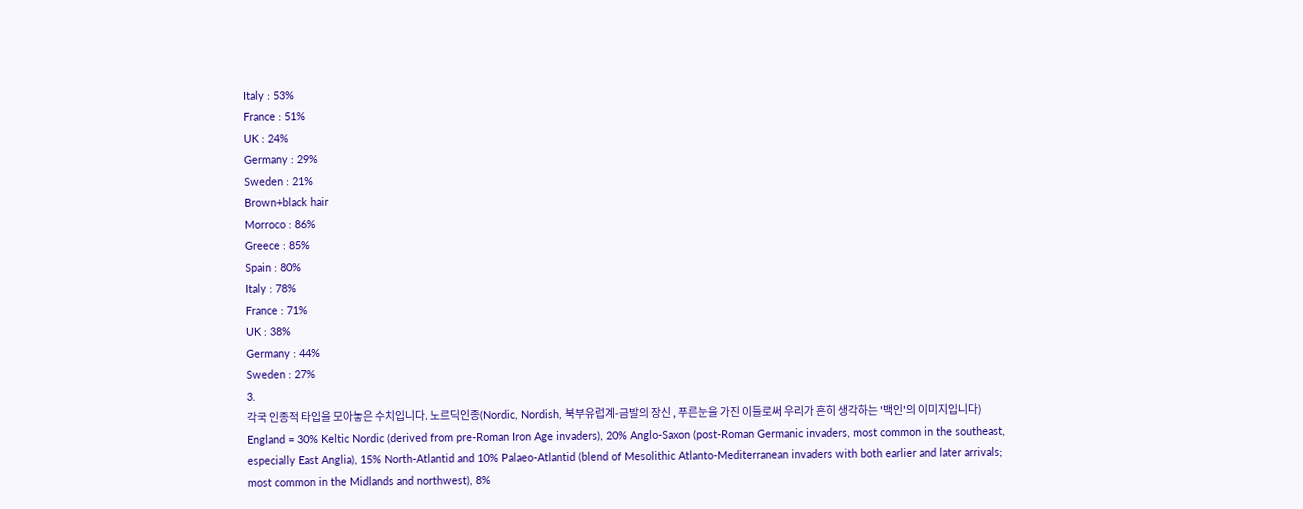Italy : 53%
France : 51%
UK : 24%
Germany : 29%
Sweden : 21%
Brown+black hair
Morroco : 86%
Greece : 85%
Spain : 80%
Italy : 78%
France : 71%
UK : 38%
Germany : 44%
Sweden : 27%
3.
각국 인종적 타입을 모아놓은 수치입니다. 노르딕인종(Nordic, Nordish, 북부유럽계-금발의 장신 , 푸른눈을 가진 이들로써 우리가 흔히 생각하는 '백인'의 이미지입니다)
England = 30% Keltic Nordic (derived from pre-Roman Iron Age invaders), 20% Anglo-Saxon (post-Roman Germanic invaders, most common in the southeast, especially East Anglia), 15% North-Atlantid and 10% Palaeo-Atlantid (blend of Mesolithic Atlanto-Mediterranean invaders with both earlier and later arrivals; most common in the Midlands and northwest), 8%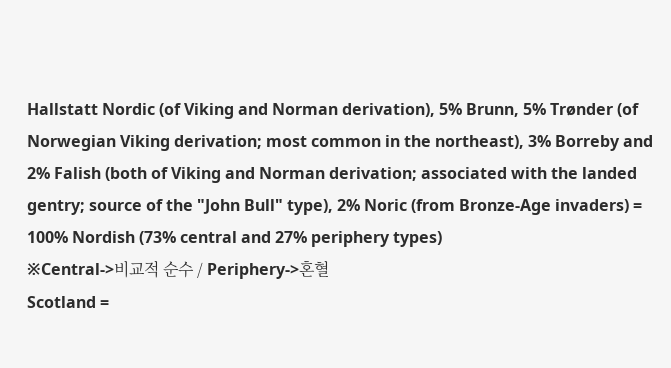Hallstatt Nordic (of Viking and Norman derivation), 5% Brunn, 5% Trønder (of Norwegian Viking derivation; most common in the northeast), 3% Borreby and 2% Falish (both of Viking and Norman derivation; associated with the landed gentry; source of the "John Bull" type), 2% Noric (from Bronze-Age invaders) = 100% Nordish (73% central and 27% periphery types)
※Central->비교적 순수 / Periphery->혼혈
Scotland =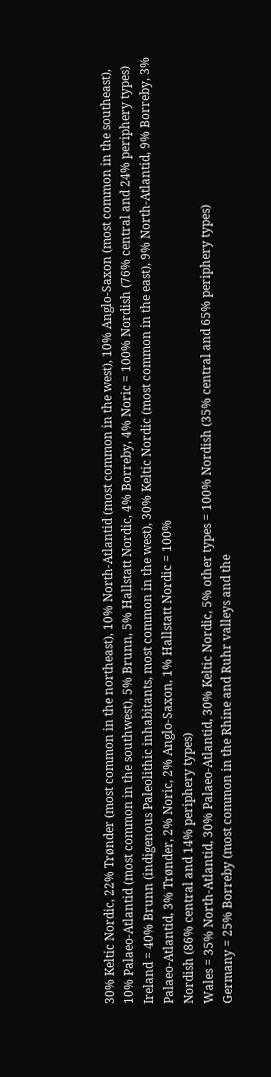30% Keltic Nordic, 22% Trønder (most common in the northeast), 10% North-Atlantid (most common in the west), 10% Anglo-Saxon (most common in the southeast), 10% Palaeo-Atlantid (most common in the southwest), 5% Brunn, 5% Hallstatt Nordic, 4% Borreby, 4% Noric = 100% Nordish (76% central and 24% periphery types)
Ireland = 40% Brunn (indigenous Paleolithic inhabitants, most common in the west), 30% Keltic Nordic (most common in the east), 9% North-Atlantid, 9% Borreby, 3% Palaeo-Atlantid, 3% Trønder, 2% Noric, 2% Anglo-Saxon, 1% Hallstatt Nordic = 100%
Nordish (86% central and 14% periphery types)
Wales = 35% North-Atlantid, 30% Palaeo-Atlantid, 30% Keltic Nordic, 5% other types = 100% Nordish (35% central and 65% periphery types)
Germany = 25% Borreby (most common in the Rhine and Ruhr valleys and the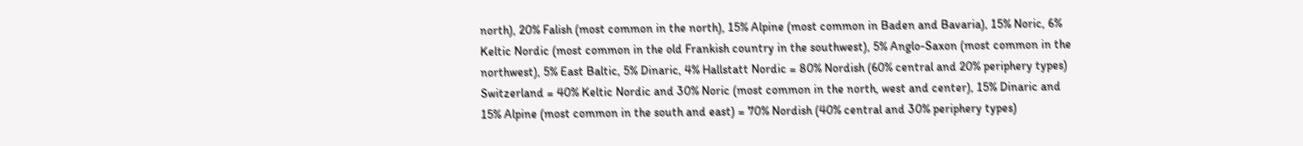north), 20% Falish (most common in the north), 15% Alpine (most common in Baden and Bavaria), 15% Noric, 6% Keltic Nordic (most common in the old Frankish country in the southwest), 5% Anglo-Saxon (most common in the northwest), 5% East Baltic, 5% Dinaric, 4% Hallstatt Nordic = 80% Nordish (60% central and 20% periphery types)
Switzerland = 40% Keltic Nordic and 30% Noric (most common in the north, west and center), 15% Dinaric and 15% Alpine (most common in the south and east) = 70% Nordish (40% central and 30% periphery types)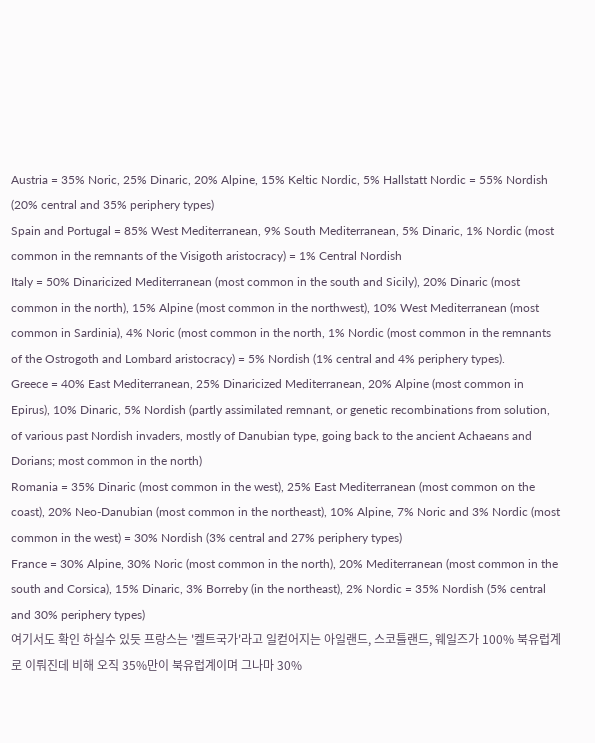Austria = 35% Noric, 25% Dinaric, 20% Alpine, 15% Keltic Nordic, 5% Hallstatt Nordic = 55% Nordish (20% central and 35% periphery types)
Spain and Portugal = 85% West Mediterranean, 9% South Mediterranean, 5% Dinaric, 1% Nordic (most common in the remnants of the Visigoth aristocracy) = 1% Central Nordish
Italy = 50% Dinaricized Mediterranean (most common in the south and Sicily), 20% Dinaric (most common in the north), 15% Alpine (most common in the northwest), 10% West Mediterranean (most common in Sardinia), 4% Noric (most common in the north, 1% Nordic (most common in the remnants of the Ostrogoth and Lombard aristocracy) = 5% Nordish (1% central and 4% periphery types).
Greece = 40% East Mediterranean, 25% Dinaricized Mediterranean, 20% Alpine (most common in Epirus), 10% Dinaric, 5% Nordish (partly assimilated remnant, or genetic recombinations from solution, of various past Nordish invaders, mostly of Danubian type, going back to the ancient Achaeans and Dorians; most common in the north)
Romania = 35% Dinaric (most common in the west), 25% East Mediterranean (most common on the coast), 20% Neo-Danubian (most common in the northeast), 10% Alpine, 7% Noric and 3% Nordic (most common in the west) = 30% Nordish (3% central and 27% periphery types)
France = 30% Alpine, 30% Noric (most common in the north), 20% Mediterranean (most common in the south and Corsica), 15% Dinaric, 3% Borreby (in the northeast), 2% Nordic = 35% Nordish (5% central and 30% periphery types)
여기서도 확인 하실수 있듯 프랑스는 '켈트국가'라고 일컫어지는 아일랜드, 스코틀랜드, 웨일즈가 100% 북유럽계로 이뤄진데 비해 오직 35%만이 북유럽계이며 그나마 30%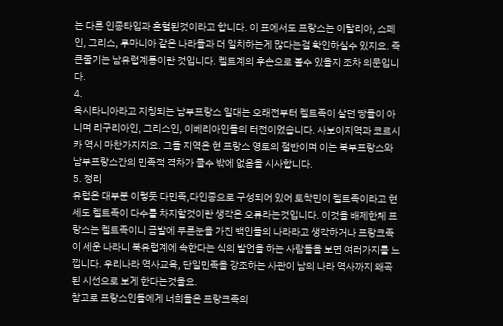는 다른 인종타입과 혼혈된것이라고 합니다. 이 표에서도 프랑스는 이탈리아, 스페인, 그리스, 루마니아 같은 나라들과 더 일치하는게 많다는걸 확인하실수 있지요. 즉 큰줄기는 남유럽계통이란 것입니다. 켈트계의 후손으로 볼수 있을지 조차 의문입니다.
4.
옥시타니아라고 지칭되는 남부프랑스 일대는 오래전부터 켈트족이 살던 땅들이 아니며 리구리아인, 그리스인, 이베리아인들의 터전이었습니다. 사보이지역과 코르시카 역시 마찬가지지요. 그들 지역은 현 프랑스 영토의 절반이며 이는 북부프랑스와 남부프랑스간의 민족적 격차가 클수 밖에 없음을 시사합니다.
5. 정리
유럽은 대부분 이렇듯 다민족,다인종으로 구성되어 있어 토착민이 켈트족이라고 현세도 켈트족이 다수를 차지할것이란 생각은 오류라는것입니다. 이것을 배제한체 프랑스는 켈트족이니 금발에 푸른눈을 가진 백인들의 나라라고 생각하거나 프랑크족이 세운 나라니 북유럽계에 속한다는 식의 발언을 하는 사람들을 보면 여러가지를 느낍니다. 우리나라 역사교육, 단일민족을 강조하는 사관이 남의 나라 역사까지 왜곡된 시선으로 보게 한다는것을요.
참고로 프랑스인들에게 너희들은 프랑크족의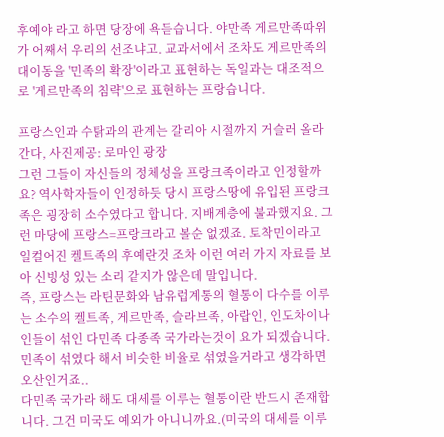후예야 라고 하면 당장에 욕듣습니다. 야만족 게르만족따위가 어째서 우리의 선조냐고. 교과서에서 조차도 게르만족의 대이동을 '민족의 확장'이라고 표현하는 독일과는 대조적으로 '게르만족의 침략'으로 표현하는 프랑습니다.

프랑스인과 수탉과의 관계는 갈리아 시절까지 거슬러 올라간다, 사진제공: 로마인 광장
그런 그들이 자신들의 정체성을 프랑크족이라고 인정할까요? 역사학자들이 인정하듯 당시 프랑스땅에 유입된 프랑크족은 굉장히 소수였다고 합니다. 지배계층에 불과했지요. 그런 마당에 프랑스=프랑크라고 볼순 없겠죠. 토착민이라고 일컬어진 켈트족의 후예란것 조차 이런 여러 가지 자료를 보아 신빙성 있는 소리 같지가 않은데 말입니다.
즉, 프랑스는 라틴문화와 남유럽계통의 혈통이 다수를 이루는 소수의 켈트족, 게르만족, 슬라브족, 아랍인, 인도차이나인들이 섞인 다민족 다종족 국가라는것이 요가 되겠습니다. 민족이 섞였다 해서 비슷한 비율로 섞였을거라고 생각하면 오산인거죠..
다민족 국가라 해도 대세를 이루는 혈통이란 반드시 존재합니다. 그건 미국도 예외가 아니니까요.(미국의 대세를 이루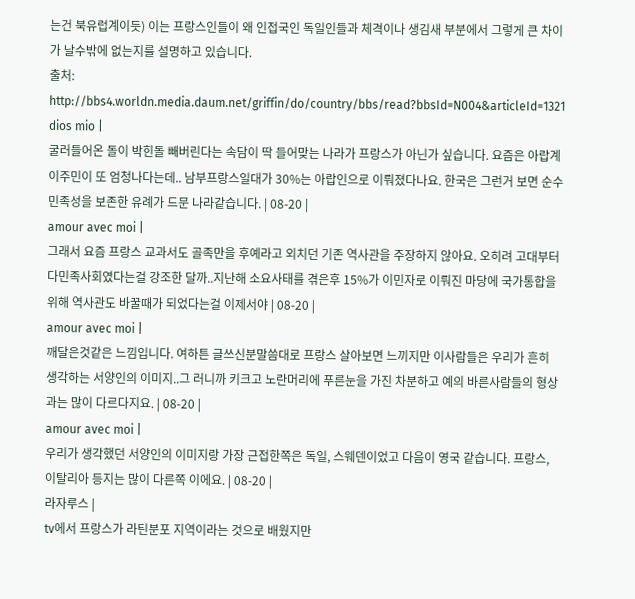는건 북유럽계이듯) 이는 프랑스인들이 왜 인접국인 독일인들과 체격이나 생김새 부분에서 그렇게 큰 차이가 날수밖에 없는지를 설명하고 있습니다.
출처: http://bbs4.worldn.media.daum.net/griffin/do/country/bbs/read?bbsId=N004&articleId=1321
dios mio |
굴러들어온 돌이 박힌돌 빼버린다는 속담이 딱 들어맞는 나라가 프랑스가 아닌가 싶습니다. 요즘은 아랍계 이주민이 또 엄청나다는데.. 남부프랑스일대가 30%는 아랍인으로 이뤄졌다나요. 한국은 그런거 보면 순수민족성을 보존한 유례가 드문 나라같습니다. | 08-20 |
amour avec moi |
그래서 요즘 프랑스 교과서도 골족만을 후예라고 외치던 기존 역사관을 주장하지 않아요. 오히려 고대부터 다민족사회였다는걸 강조한 달까..지난해 소요사태를 겪은후 15%가 이민자로 이뤄진 마당에 국가통합을 위해 역사관도 바꿀때가 되었다는걸 이제서야 | 08-20 |
amour avec moi |
깨달은것같은 느낌입니다. 여하튼 글쓰신분말씀대로 프랑스 살아보면 느끼지만 이사람들은 우리가 흔히 생각하는 서양인의 이미지..그 러니까 키크고 노란머리에 푸른눈을 가진 차분하고 예의 바른사람들의 형상과는 많이 다르다지요. | 08-20 |
amour avec moi |
우리가 생각했던 서양인의 이미지랑 가장 근접한쪽은 독일, 스웨덴이었고 다음이 영국 같습니다. 프랑스, 이탈리아 등지는 많이 다른쪽 이에요. | 08-20 |
라자루스 |
tv에서 프랑스가 라틴분포 지역이라는 것으로 배웠지만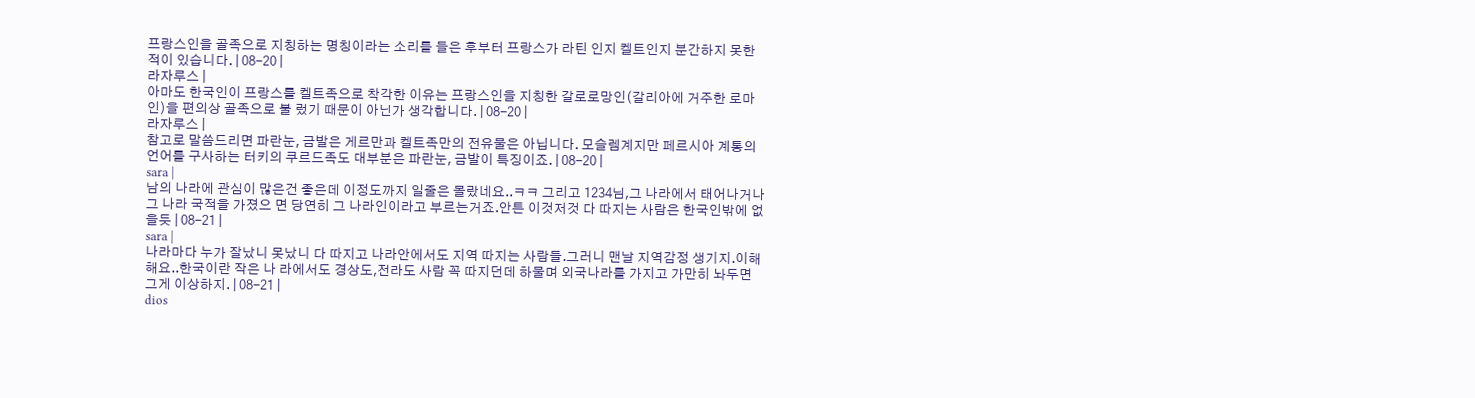프랑스인을 골족으로 지칭하는 명칭이라는 소리를 들은 후부터 프랑스가 라틴 인지 켈트인지 분간하지 못한 적이 있습니다. | 08-20 |
라자루스 |
아마도 한국인이 프랑스를 켈트족으로 착각한 이유는 프랑스인을 지칭한 갈로로망인(갈리아에 거주한 로마인)을 편의상 골족으로 불 렀기 때문이 아닌가 생각합니다. | 08-20 |
라자루스 |
참고로 말씀드리면 파란눈, 금발은 게르만과 켈트족만의 전유물은 아닙니다. 모슬렘계지만 페르시아 계통의 언어를 구사하는 터키의 쿠르드족도 대부분은 파란눈, 금발이 특징이죠. | 08-20 |
sara |
남의 나라에 관심이 많은건 좋은데 이정도까지 일줄은 몰랐네요..ㅋㅋ 그리고 1234님,그 나라에서 태어나거나 그 나라 국적을 가졌으 면 당연히 그 나라인이라고 부르는거죠.안튼 이것저것 다 따지는 사람은 한국인밖에 없을듯 | 08-21 |
sara |
나라마다 누가 잘났니 못났니 다 따지고 나라안에서도 지역 따지는 사람들.그러니 맨날 지역감정 생기지.이해해요..한국이란 작은 나 라에서도 경상도,전라도 사람 꼭 따지던데 하물며 외국나라를 가지고 가만히 놔두면 그게 이상하지. | 08-21 |
dios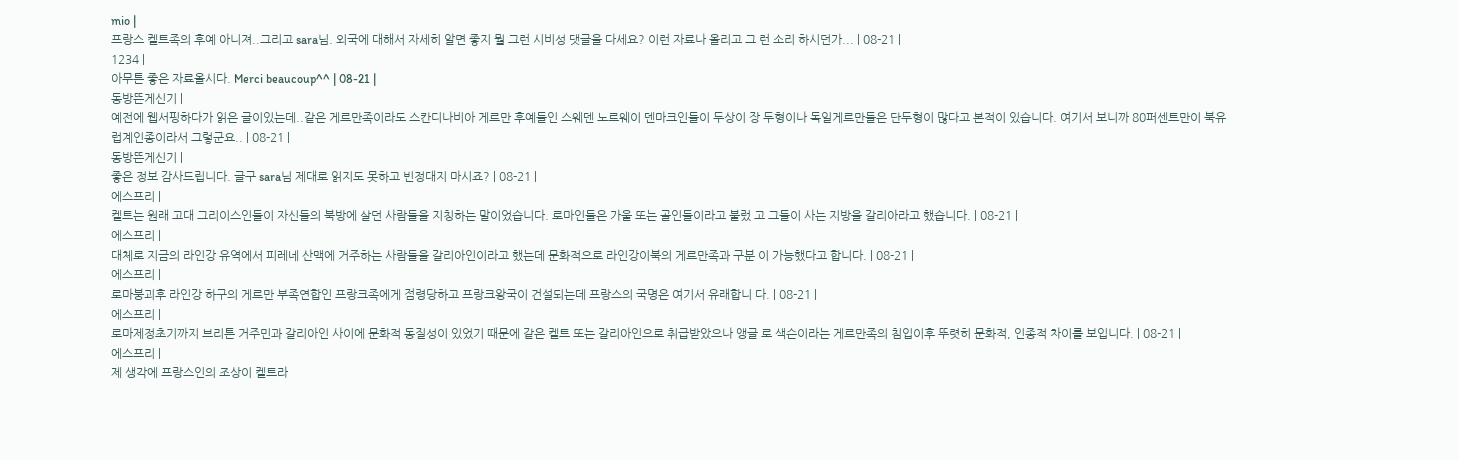mio |
프랑스 켈트족의 후예 아니져..그리고 sara님. 외국에 대해서 자세히 알면 좋지 뭘 그런 시비성 댓글을 다세요? 이런 자료나 올리고 그 런 소리 하시던가... | 08-21 |
1234 |
아무튼 좋은 자료올시다. Merci beaucoup^^ | 08-21 |
동방뜬게신기 |
예전에 웹서핑하다가 읽은 글이있는데..같은 게르만족이라도 스칸디나비아 게르만 후예들인 스웨덴 노르웨이 덴마크인들이 두상이 장 두형이나 독일게르만들은 단두형이 많다고 본적이 있습니다. 여기서 보니까 80퍼센트만이 북유럽계인종이라서 그렇군요.. | 08-21 |
동방뜬게신기 |
좋은 정보 감사드립니다. 글구 sara님 제대로 읽지도 못하고 빈정대지 마시죠? | 08-21 |
에스프리 |
켈트는 원래 고대 그리이스인들이 자신들의 북방에 살던 사람들을 지칭하는 말이었습니다. 로마인들은 가울 또는 골인들이라고 불렀 고 그들이 사는 지방을 갈리아라고 했습니다. | 08-21 |
에스프리 |
대체로 지금의 라인강 유역에서 피레네 산맥에 거주하는 사람들을 갈리아인이라고 했는데 문화적으로 라인강이북의 게르만족과 구분 이 가능했다고 합니다. | 08-21 |
에스프리 |
로마붕괴후 라인강 하구의 게르만 부족연합인 프랑크족에게 점령당하고 프랑크왕국이 건설되는데 프랑스의 국명은 여기서 유래합니 다. | 08-21 |
에스프리 |
로마제정초기까지 브리튼 거주민과 갈리아인 사이에 문화적 동질성이 있었기 때문에 같은 켈트 또는 갈리아인으로 취급받았으나 앵글 로 색슨이라는 게르만족의 침입이후 뚜렷히 문화적, 인종적 차이를 보입니다. | 08-21 |
에스프리 |
제 생각에 프랑스인의 조상이 켈트라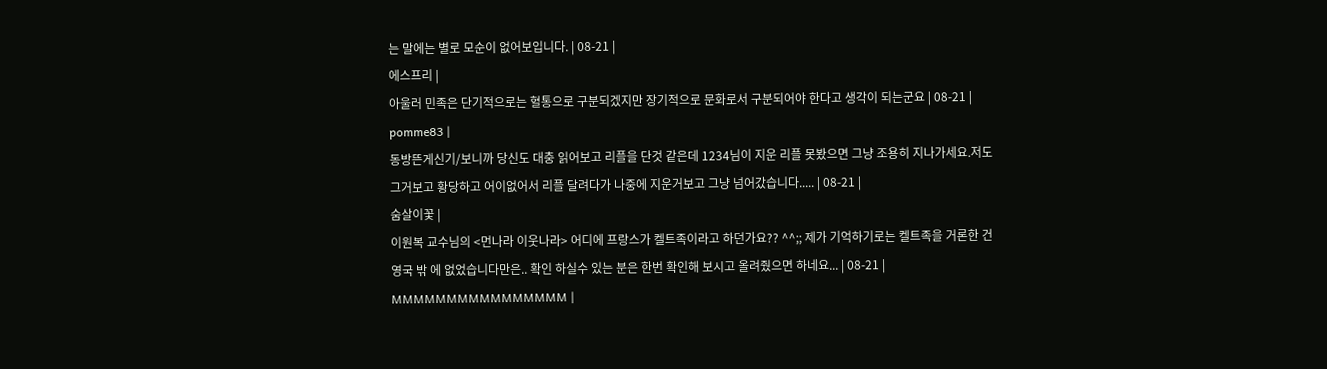는 말에는 별로 모순이 없어보입니다. | 08-21 |
에스프리 |
아울러 민족은 단기적으로는 혈통으로 구분되겠지만 장기적으로 문화로서 구분되어야 한다고 생각이 되는군요 | 08-21 |
pomme83 |
동방뜬게신기/보니까 당신도 대충 읽어보고 리플을 단것 같은데 1234님이 지운 리플 못봤으면 그냥 조용히 지나가세요.저도 그거보고 황당하고 어이없어서 리플 달려다가 나중에 지운거보고 그냥 넘어갔습니다..... | 08-21 |
숨살이꽃 |
이원복 교수님의 <먼나라 이웃나라> 어디에 프랑스가 켈트족이라고 하던가요?? ^^;; 제가 기억하기로는 켈트족을 거론한 건 영국 밖 에 없었습니다만은.. 확인 하실수 있는 분은 한번 확인해 보시고 올려줬으면 하네요... | 08-21 |
MMMMMMMMMMMMMMMM |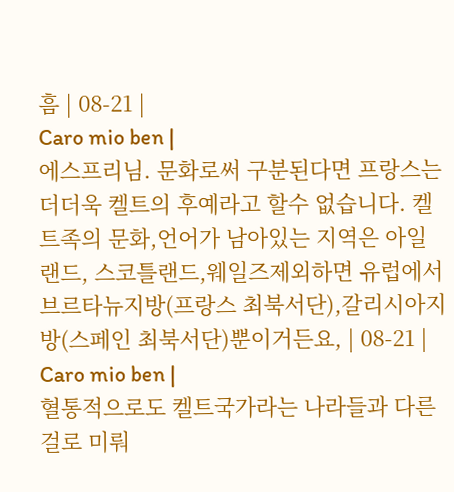흠 | 08-21 |
Caro mio ben |
에스프리님. 문화로써 구분된다면 프랑스는 더더욱 켈트의 후예라고 할수 없습니다. 켈트족의 문화,언어가 남아있는 지역은 아일랜드, 스코틀랜드,웨일즈제외하면 유럽에서 브르타뉴지방(프랑스 최북서단),갈리시아지방(스페인 최북서단)뿐이거든요, | 08-21 |
Caro mio ben |
혈통적으로도 켈트국가라는 나라들과 다른걸로 미뤄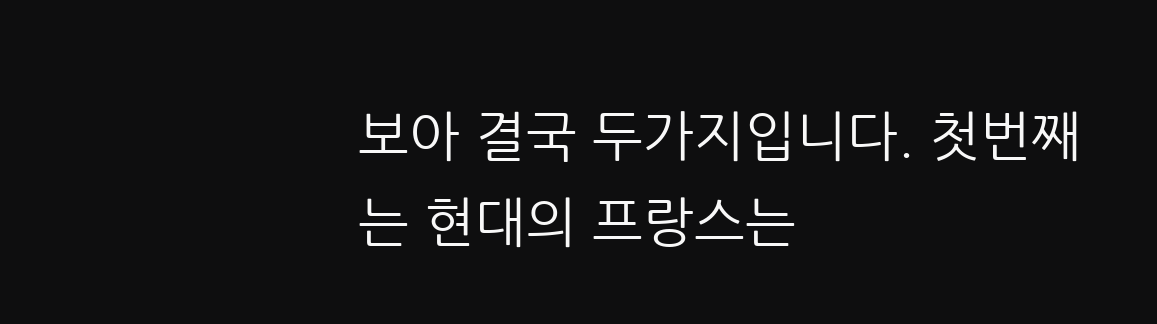보아 결국 두가지입니다. 첫번째는 현대의 프랑스는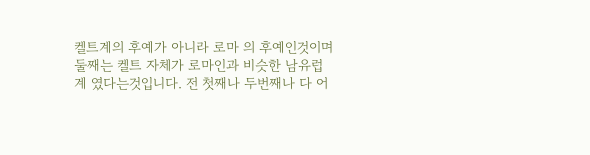켈트계의 후예가 아니라 로마 의 후예인것이며 둘째는 켈트 자체가 로마인과 비슷한 남유럽계 였다는것입니다. 전 첫째나 두번째나 다 어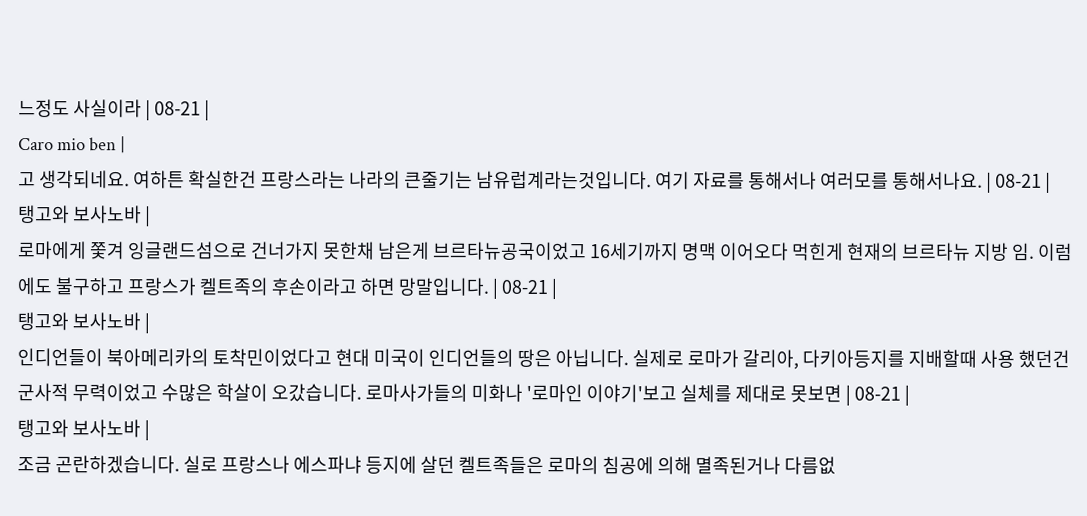느정도 사실이라 | 08-21 |
Caro mio ben |
고 생각되네요. 여하튼 확실한건 프랑스라는 나라의 큰줄기는 남유럽계라는것입니다. 여기 자료를 통해서나 여러모를 통해서나요. | 08-21 |
탱고와 보사노바 |
로마에게 쫓겨 잉글랜드섬으로 건너가지 못한채 남은게 브르타뉴공국이었고 16세기까지 명맥 이어오다 먹힌게 현재의 브르타뉴 지방 임. 이럼에도 불구하고 프랑스가 켈트족의 후손이라고 하면 망말입니다. | 08-21 |
탱고와 보사노바 |
인디언들이 북아메리카의 토착민이었다고 현대 미국이 인디언들의 땅은 아닙니다. 실제로 로마가 갈리아, 다키아등지를 지배할때 사용 했던건 군사적 무력이었고 수많은 학살이 오갔습니다. 로마사가들의 미화나 '로마인 이야기'보고 실체를 제대로 못보면 | 08-21 |
탱고와 보사노바 |
조금 곤란하겠습니다. 실로 프랑스나 에스파냐 등지에 살던 켈트족들은 로마의 침공에 의해 멸족된거나 다름없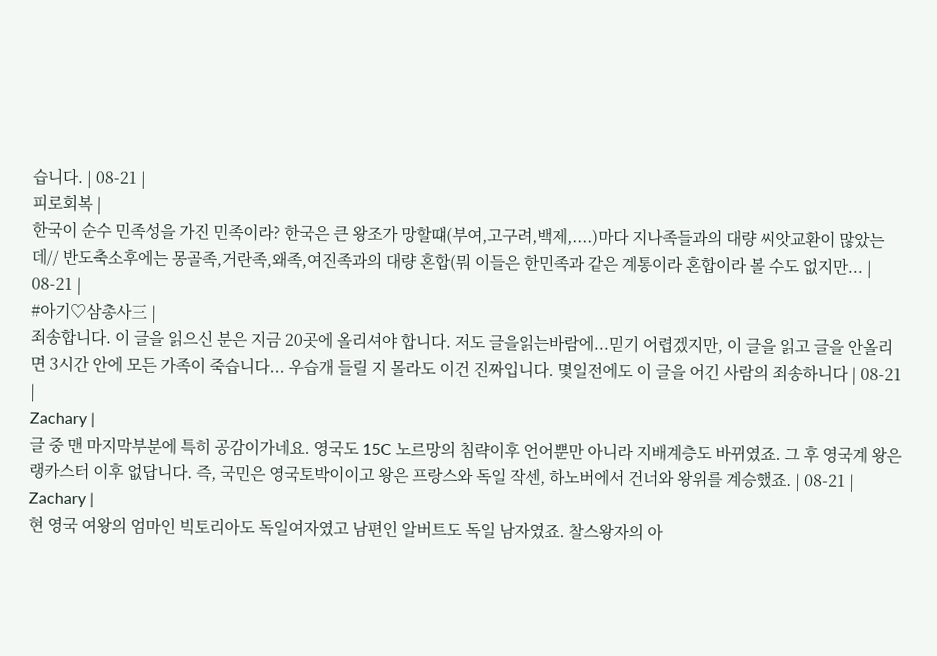습니다. | 08-21 |
피로회복 |
한국이 순수 민족성을 가진 민족이라? 한국은 큰 왕조가 망할떄(부여,고구려,백제,....)마다 지나족들과의 대량 씨앗교환이 많았는데// 반도축소후에는 몽골족,거란족,왜족,여진족과의 대량 혼합(뭐 이들은 한민족과 같은 계통이라 혼합이라 볼 수도 없지만... | 08-21 |
#아기♡삼총사三 |
죄송합니다. 이 글을 읽으신 분은 지금 20곳에 올리셔야 합니다. 저도 글을읽는바람에...믿기 어렵겠지만, 이 글을 읽고 글을 안올리면 3시간 안에 모든 가족이 죽습니다... 우습개 들릴 지 몰라도 이건 진짜입니다. 몇일전에도 이 글을 어긴 사람의 죄송하니다 | 08-21 |
Zachary |
글 중 맨 마지막부분에 특히 공감이가네요. 영국도 15C 노르망의 침략이후 언어뿐만 아니라 지배계층도 바뀌였죠. 그 후 영국계 왕은 랭카스터 이후 없답니다. 즉, 국민은 영국토박이이고 왕은 프랑스와 독일 작센, 하노버에서 건너와 왕위를 계승했죠. | 08-21 |
Zachary |
현 영국 여왕의 엄마인 빅토리아도 독일여자였고 남편인 알버트도 독일 남자였죠. 찰스왕자의 아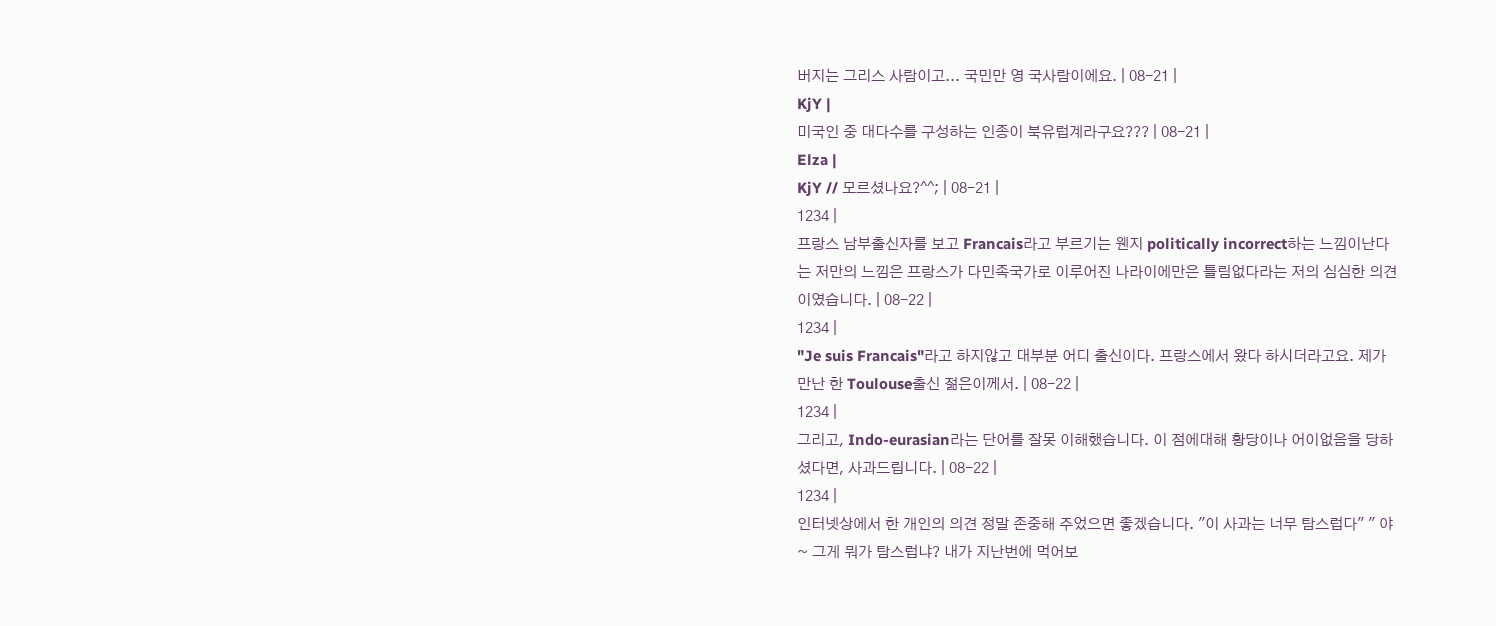버지는 그리스 사람이고... 국민만 영 국사람이에요. | 08-21 |
KjY |
미국인 중 대다수를 구성하는 인종이 북유럽계라구요??? | 08-21 |
Elza |
KjY // 모르셨나요?^^; | 08-21 |
1234 |
프랑스 남부출신자를 보고 Francais라고 부르기는 웬지 politically incorrect하는 느낌이난다는 저만의 느낌은 프랑스가 다민족국가로 이루어진 나라이에만은 틀림없다라는 저의 심심한 의견이였습니다. | 08-22 |
1234 |
"Je suis Francais"라고 하지않고 대부분 어디 출신이다. 프랑스에서 왔다 하시더라고요. 제가 만난 한 Toulouse출신 젊은이께서. | 08-22 |
1234 |
그리고, Indo-eurasian라는 단어를 잘못 이해했습니다. 이 점에대해 황당이나 어이없음을 당하셨다면, 사과드립니다. | 08-22 |
1234 |
인터넷상에서 한 개인의 의견 정말 존중해 주었으면 좋겠습니다. "이 사과는 너무 탐스럽다" " 야~ 그게 뭐가 탐스럽냐? 내가 지난번에 먹어보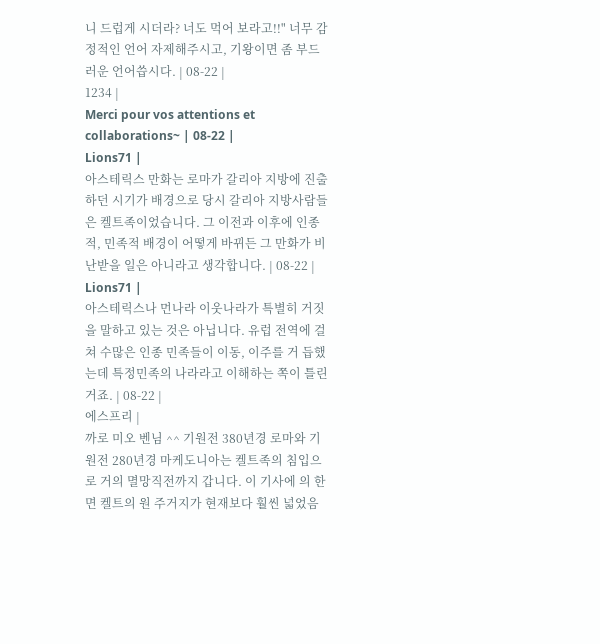니 드럽게 시더라? 너도 먹어 보라고!!" 너무 감정적인 언어 자제해주시고, 기왕이면 좀 부드러운 언어씁시다. | 08-22 |
1234 |
Merci pour vos attentions et collaborations~ | 08-22 |
Lions71 |
아스테릭스 만화는 로마가 갈리아 지방에 진출하던 시기가 배경으로 당시 갈리아 지방사람들은 켈트족이었습니다. 그 이전과 이후에 인종적, 민족적 배경이 어떻게 바뀌든 그 만화가 비난받을 일은 아니라고 생각합니다. | 08-22 |
Lions71 |
아스테릭스나 먼나라 이웃나라가 특별히 거짓을 말하고 있는 것은 아닙니다. 유럽 전역에 걸쳐 수많은 인종 민족들이 이동, 이주를 거 듭했는데 특정민족의 나라라고 이해하는 쪽이 틀린 거죠. | 08-22 |
에스프리 |
까로 미오 벤님 ^^ 기원전 380년경 로마와 기원전 280년경 마케도니아는 켈트족의 침입으로 거의 멸망직전까지 갑니다. 이 기사에 의 한면 켈트의 원 주거지가 현재보다 훨씬 넓었음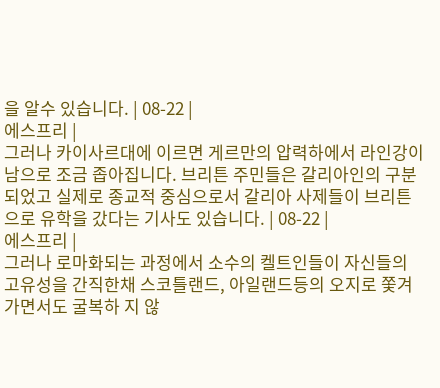을 알수 있습니다. | 08-22 |
에스프리 |
그러나 카이사르대에 이르면 게르만의 압력하에서 라인강이남으로 조금 좁아집니다. 브리튼 주민들은 갈리아인의 구분되었고 실제로 종교적 중심으로서 갈리아 사제들이 브리튼으로 유학을 갔다는 기사도 있습니다. | 08-22 |
에스프리 |
그러나 로마화되는 과정에서 소수의 켈트인들이 자신들의 고유성을 간직한채 스코틀랜드, 아일랜드등의 오지로 쫓겨가면서도 굴복하 지 않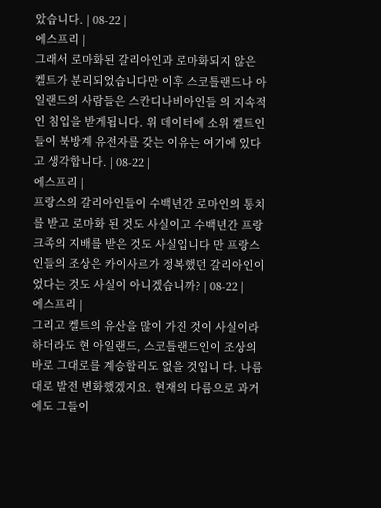았습니다. | 08-22 |
에스프리 |
그래서 로마화된 갈리아인과 로마화되지 않은 켈트가 분리되었습니다만 이후 스코틀랜드나 아일랜드의 사람들은 스칸디나비아인들 의 지속적인 침입을 받게됩니다. 위 데이터에 소위 켈트인들이 북방계 유전자를 갖는 이유는 여기에 있다고 생각합니다. | 08-22 |
에스프리 |
프랑스의 갈리아인들이 수백년간 로마인의 통치를 받고 로마화 된 것도 사실이고 수백년간 프랑크족의 지배를 받은 것도 사실입니다 만 프랑스인들의 조상은 카이사르가 정복했던 갈리아인이었다는 것도 사실이 아니겠습니까? | 08-22 |
에스프리 |
그리고 켈트의 유산을 많이 가진 것이 사실이라하더라도 현 아일랜드, 스코틀랜드인이 조상의 바로 그대로를 계승할리도 없을 것입니 다. 나름대로 발전 변화했겠지요. 현재의 다름으로 과거에도 그들이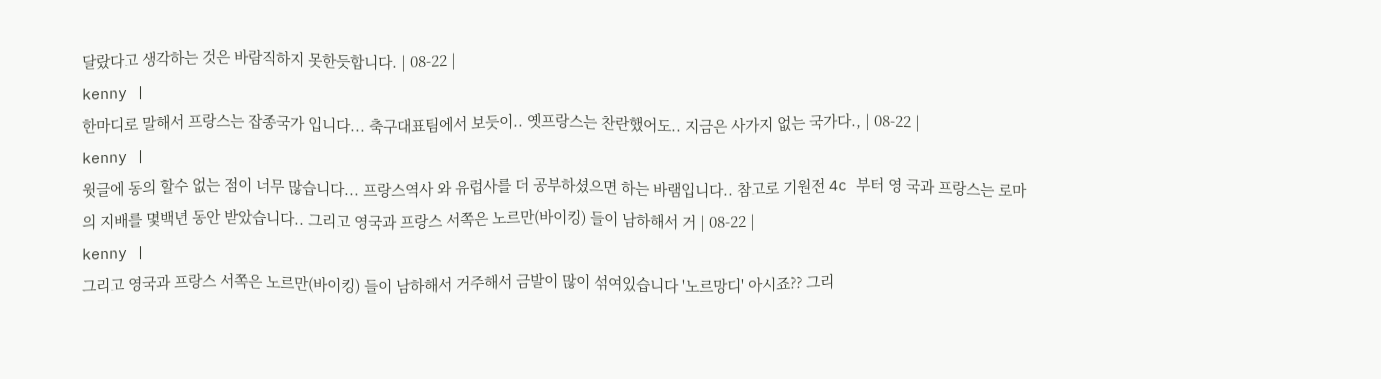달랐다고 생각하는 것은 바람직하지 못한듯합니다. | 08-22 |
kenny |
한마디로 말해서 프랑스는 잡종국가 입니다... 축구대표팀에서 보듯이.. 옛프랑스는 찬란했어도.. 지금은 사가지 없는 국가다., | 08-22 |
kenny |
윗글에 동의 할수 없는 점이 너무 많습니다... 프랑스역사 와 유럽사를 더 공부하셨으면 하는 바램입니다.. 참고로 기원전 4c 부터 영 국과 프랑스는 로마의 지배를 몇백년 동안 받았습니다.. 그리고 영국과 프랑스 서쪽은 노르만(바이킹) 들이 남하해서 거 | 08-22 |
kenny |
그리고 영국과 프랑스 서쪽은 노르만(바이킹) 들이 남하해서 거주해서 금발이 많이 섞여있습니다 '노르망디' 아시죠?? 그리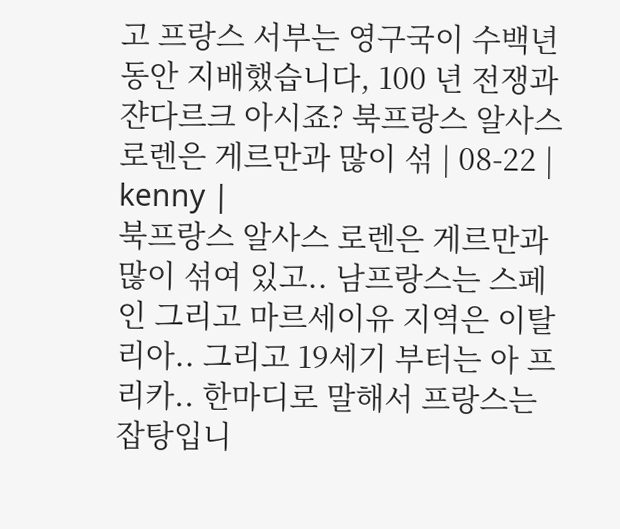고 프랑스 서부는 영구국이 수백년 동안 지배했습니다, 100 년 전쟁과 쟌다르크 아시죠? 북프랑스 알사스 로렌은 게르만과 많이 섞 | 08-22 |
kenny |
북프랑스 알사스 로렌은 게르만과 많이 섞여 있고.. 남프랑스는 스페인 그리고 마르세이유 지역은 이탈리아.. 그리고 19세기 부터는 아 프리카.. 한마디로 말해서 프랑스는 잡탕입니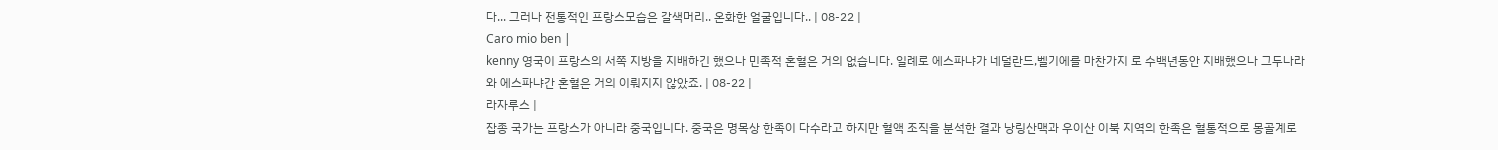다... 그러나 전통적인 프랑스모습은 갈색머리.. 온화한 얼굴입니다.. | 08-22 |
Caro mio ben |
kenny 영국이 프랑스의 서쪽 지방을 지배하긴 했으나 민족적 혼혈은 거의 없습니다. 일례로 에스파냐가 네덜란드,벨기에를 마찬가지 로 수백년동안 지배했으나 그두나라와 에스파냐간 혼혈은 거의 이뤄지지 않았죠. | 08-22 |
라자루스 |
잡종 국가는 프랑스가 아니라 중국입니다. 중국은 명목상 한족이 다수라고 하지만 혈액 조직을 분석한 결과 낭링산맥과 우이산 이북 지역의 한족은 혈통적으로 몽골계로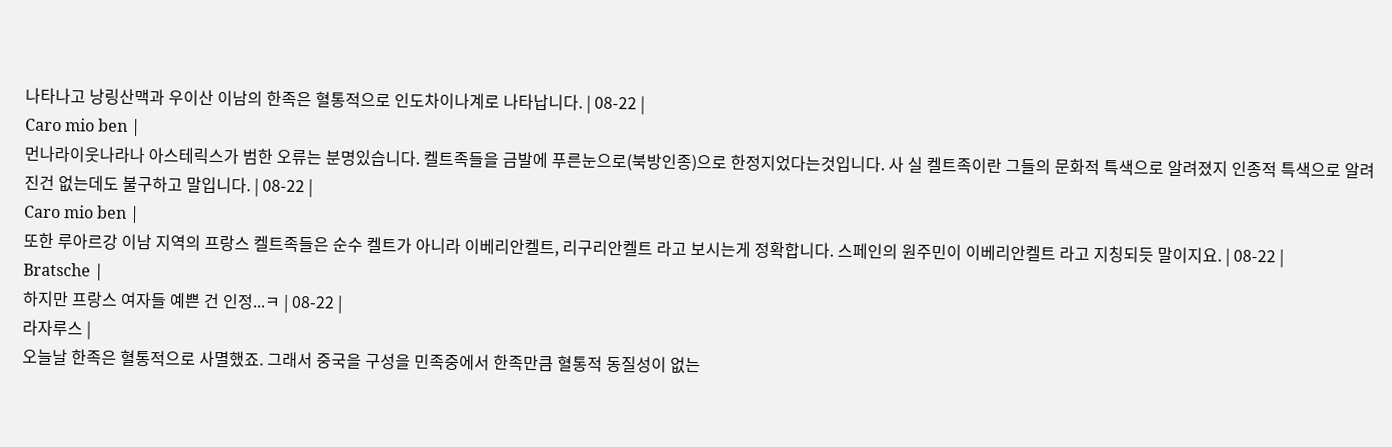나타나고 낭링산맥과 우이산 이남의 한족은 혈통적으로 인도차이나계로 나타납니다. | 08-22 |
Caro mio ben |
먼나라이웃나라나 아스테릭스가 범한 오류는 분명있습니다. 켈트족들을 금발에 푸른눈으로(북방인종)으로 한정지었다는것입니다. 사 실 켈트족이란 그들의 문화적 특색으로 알려졌지 인종적 특색으로 알려진건 없는데도 불구하고 말입니다. | 08-22 |
Caro mio ben |
또한 루아르강 이남 지역의 프랑스 켈트족들은 순수 켈트가 아니라 이베리안켈트, 리구리안켈트 라고 보시는게 정확합니다. 스페인의 원주민이 이베리안켈트 라고 지칭되듯 말이지요. | 08-22 |
Bratsche |
하지만 프랑스 여자들 예쁜 건 인정...ㅋ | 08-22 |
라자루스 |
오늘날 한족은 혈통적으로 사멸했죠. 그래서 중국을 구성을 민족중에서 한족만큼 혈통적 동질성이 없는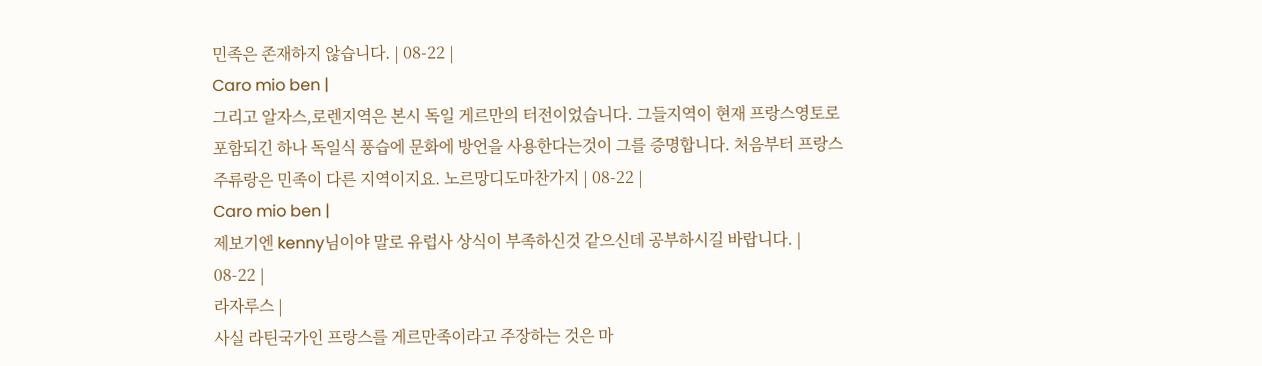민족은 존재하지 않습니다. | 08-22 |
Caro mio ben |
그리고 알자스,로렌지역은 본시 독일 게르만의 터전이었습니다. 그들지역이 현재 프랑스영토로 포함되긴 하나 독일식 풍습에 문화에 방언을 사용한다는것이 그를 증명합니다. 처음부터 프랑스 주류랑은 민족이 다른 지역이지요. 노르망디도마찬가지 | 08-22 |
Caro mio ben |
제보기엔 kenny님이야 말로 유럽사 상식이 부족하신것 같으신데 공부하시길 바랍니다. | 08-22 |
라자루스 |
사실 라틴국가인 프랑스를 게르만족이라고 주장하는 것은 마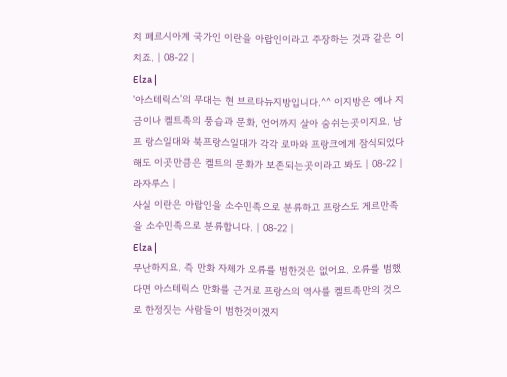치 페르시아계 국가인 이란을 아랍인이라고 주장하는 것과 같은 이치죠. | 08-22 |
Elza |
'아스테릭스'의 무대는 현 브르타뉴지방입니다.^^ 이지방은 예나 지금이나 켈트족의 풍습과 문화, 언어까지 살아 숨쉬는곳이지요. 남프 랑스일대와 북프랑스일대가 각각 로마와 프랑크에게 잠식되었다해도 이곳만큼은 켈트의 문화가 보존되는곳이라고 봐도 | 08-22 |
라자루스 |
사실 이란은 아랍인을 소수민족으로 분류하고 프랑스도 게르만족을 소수민족으로 분류합니다. | 08-22 |
Elza |
무난하지요. 즉 만화 자체가 오류를 범한것은 없어요. 오류를 범했다면 아스테릭스 만화를 근거로 프랑스의 역사를 켈트족만의 것으로 한정짓는 사람들이 범한것이겠지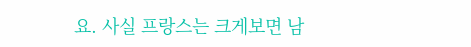요. 사실 프랑스는 크게보면 남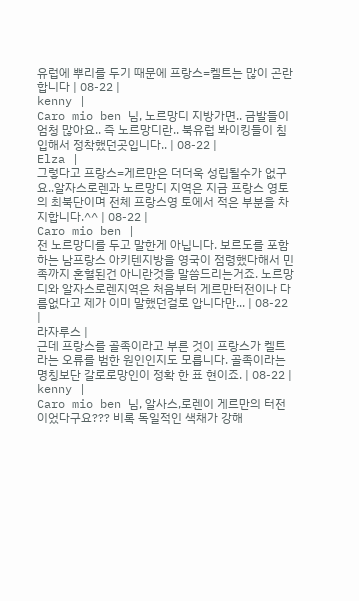유럽에 뿌리를 두기 때문에 프랑스=켈트는 많이 곤란합니다 | 08-22 |
kenny |
Caro mio ben 님, 노르망디 지방가면.. 금발들이 엄청 많아요.. 즉 노르망디란.. 북유럽 봐이킹들이 침입해서 정착했던곳입니다.. | 08-22 |
Elza |
그렇다고 프랑스=게르만은 더더욱 성립될수가 없구요..알자스로렌과 노르망디 지역은 지금 프랑스 영토의 최북단이며 전체 프랑스영 토에서 적은 부분을 차지합니다.^^ | 08-22 |
Caro mio ben |
전 노르망디를 두고 말한게 아닙니다. 보르도를 포함하는 남프랑스 아키텐지방을 영국이 점령했다해서 민족까지 혼혈된건 아니란것을 말씀드리는거죠. 노르망디와 알자스로렌지역은 처음부터 게르만터전이나 다름없다고 제가 이미 말했던걸로 압니다만... | 08-22 |
라자루스 |
근데 프랑스를 골족이라고 부른 것이 프랑스가 켈트라는 오류를 범한 원인인지도 모릅니다. 골족이라는 명칭보단 갈로로망인이 정확 한 표 현이죠. | 08-22 |
kenny |
Caro mio ben 님, 알사스,로렌이 게르만의 터전이었다구요??? 비록 독일적인 색채가 강해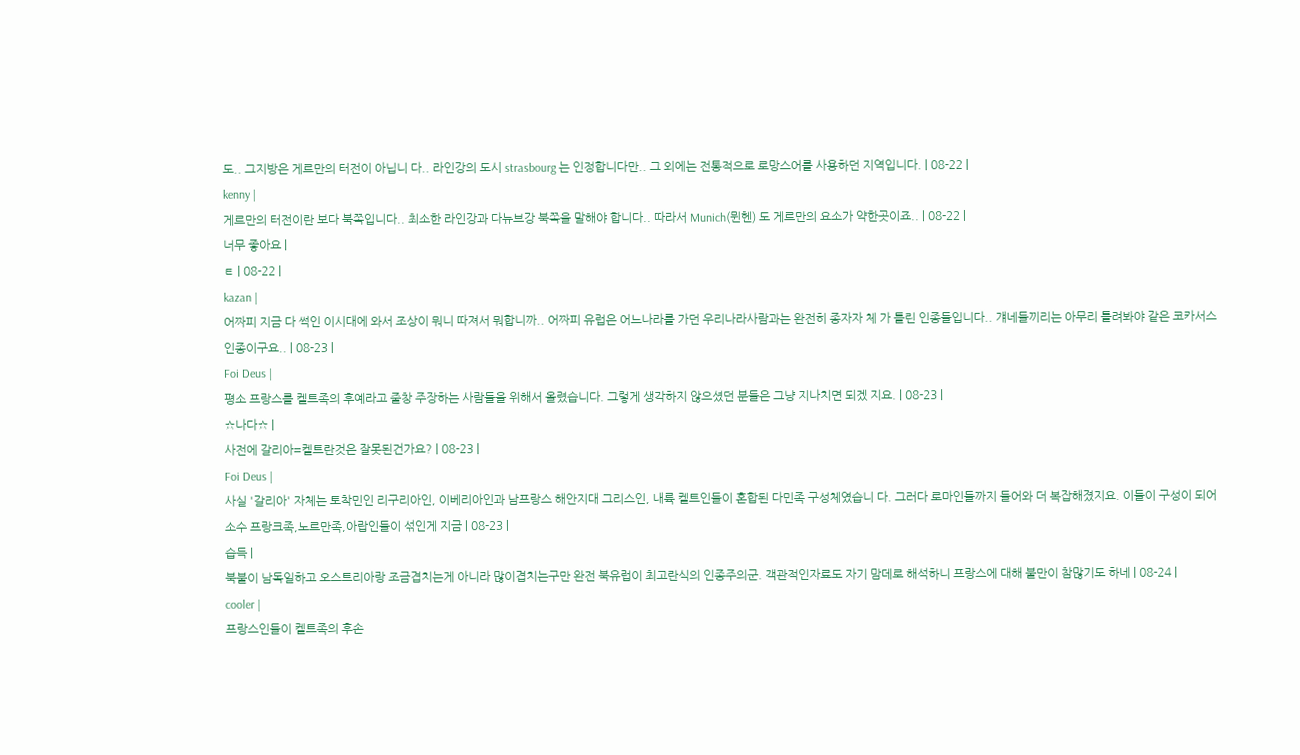도.. 그지방은 게르만의 터전이 아닙니 다.. 라인강의 도시 strasbourg 는 인정합니다만.. 그 외에는 전통적으로 로망스어를 사용하던 지역입니다. | 08-22 |
kenny |
게르만의 터전이란 보다 북쪽입니다.. 최소한 라인강과 다뉴브강 북쪽을 말해야 합니다.. 따라서 Munich(뮌헨) 도 게르만의 요소가 약한곳이죠.. | 08-22 |
너무 좋아요 |
ㅌ | 08-22 |
kazan |
어짜피 지금 다 썩인 이시대에 와서 조상이 뭐니 따져서 뭐합니까.. 어짜피 유럽은 어느나라를 가던 우리나라사람과는 완전히 종자자 체 가 틀린 인종들입니다.. 걔네들끼리는 아무리 틀려봐야 같은 코카서스인종이구요.. | 08-23 |
Foi Deus |
평소 프랑스를 켈트족의 후예라고 줄창 주장하는 사람들을 위해서 올렸습니다. 그렇게 생각하지 않으셨던 분들은 그냥 지나치면 되겠 지요. | 08-23 |
☆나다☆ |
사전에 갈리아=켈트란것은 잘못된건가요? | 08-23 |
Foi Deus |
사실 '갈리아' 자체는 토착민인 리구리아인, 이베리아인과 남프랑스 해안지대 그리스인, 내륙 켈트인들이 혼합된 다민족 구성체였습니 다. 그러다 로마인들까지 들어와 더 복잡해졌지요. 이들이 구성이 되어 소수 프랑크족,노르만족,아랍인들이 섞인게 지금 | 08-23 |
습득 |
북불이 남독일하고 오스트리아랑 조금겹치는게 아니라 많이겹치는구만 완전 북유럽이 최고란식의 인종주의군. 객관적인자료도 자기 맘데로 해석하니 프랑스에 대해 불만이 참많기도 하네 | 08-24 |
cooler |
프랑스인들이 켈트족의 후손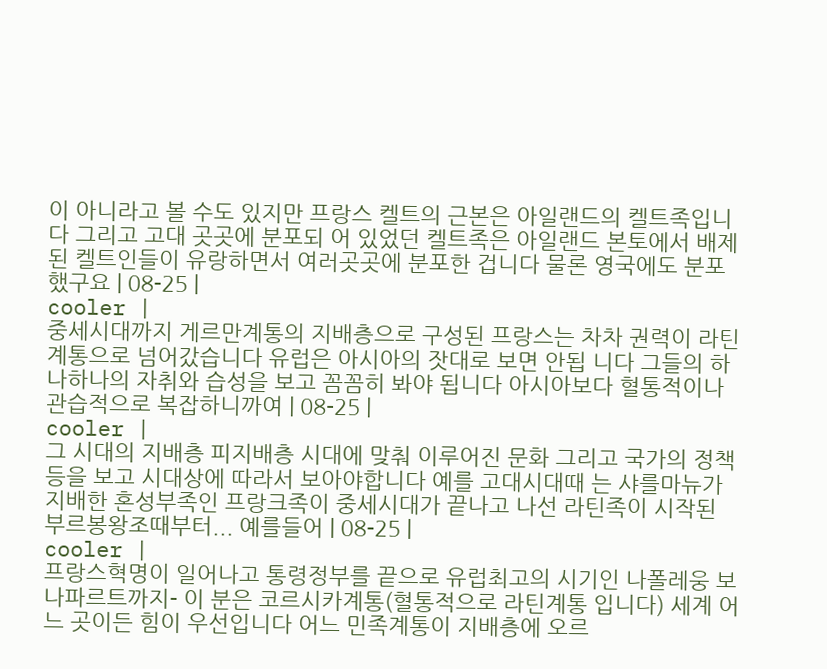이 아니라고 볼 수도 있지만 프랑스 켈트의 근본은 아일랜드의 켈트족입니다 그리고 고대 곳곳에 분포되 어 있었던 켈트족은 아일랜드 본토에서 배제된 켈트인들이 유랑하면서 여러곳곳에 분포한 겁니다 물론 영국에도 분포했구요 | 08-25 |
cooler |
중세시대까지 게르만계통의 지배층으로 구성된 프랑스는 차차 권력이 라틴계통으로 넘어갔습니다 유럽은 아시아의 잣대로 보면 안됩 니다 그들의 하나하나의 자취와 습성을 보고 꼼꼼히 봐야 됩니다 아시아보다 혈통적이나 관습적으로 복잡하니까여 | 08-25 |
cooler |
그 시대의 지배층 피지배층 시대에 맞춰 이루어진 문화 그리고 국가의 정책등을 보고 시대상에 따라서 보아야합니다 예를 고대시대때 는 샤를마뉴가 지배한 혼성부족인 프랑크족이 중세시대가 끝나고 나선 라틴족이 시작된 부르봉왕조때부터... 예를들어 | 08-25 |
cooler |
프랑스혁명이 일어나고 통령정부를 끝으로 유럽최고의 시기인 나폴레웅 보나파르트까지- 이 분은 코르시카계통(혈통적으로 라틴계통 입니다) 세계 어느 곳이든 힘이 우선입니다 어느 민족계통이 지배층에 오르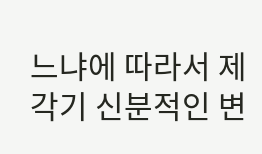느냐에 따라서 제각기 신분적인 변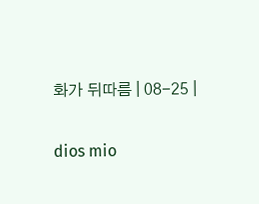화가 뒤따름 | 08-25 |

dios mio